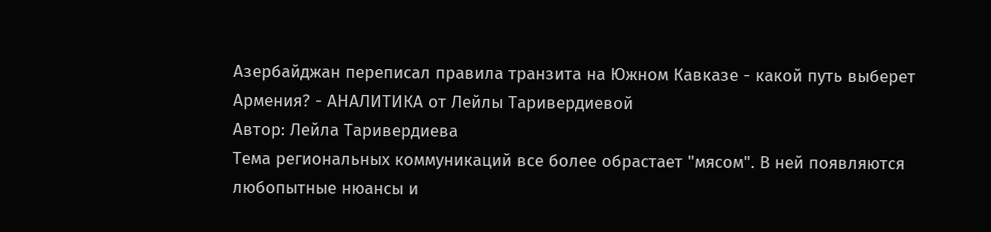Азербайджан переписал правила транзита на Южном Кавказе - какой путь выберет Армения? - АНАЛИТИКА от Лейлы Таривердиевой
Автор: Лейла Таривердиева
Тема региональных коммуникаций все более обрастает "мясом". В ней появляются любопытные нюансы и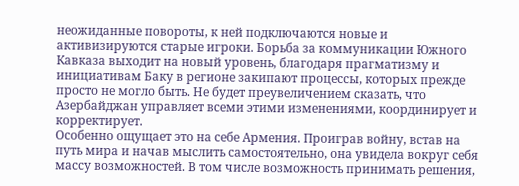неожиданные повороты, к ней подключаются новые и активизируются старые игроки. Борьба за коммуникации Южного Кавказа выходит на новый уровень, благодаря прагматизму и инициативам Баку в регионе закипают процессы, которых прежде просто не могло быть. Не будет преувеличением сказать, что Азербайджан управляет всеми этими изменениями, координирует и корректирует.
Особенно ощущает это на себе Армения. Проиграв войну, встав на путь мира и начав мыслить самостоятельно, она увидела вокруг себя массу возможностей. В том числе возможность принимать решения,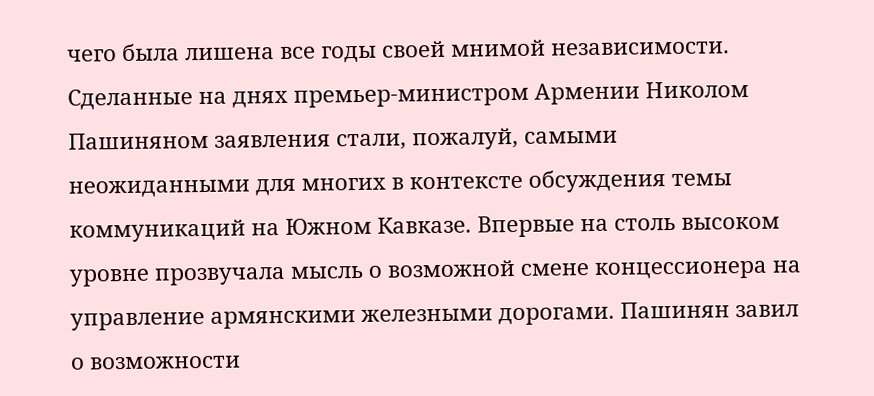чего была лишена все годы своей мнимой независимости.
Сделанные на днях премьер-министром Армении Николом Пашиняном заявления стали, пожалуй, самыми неожиданными для многих в контексте обсуждения темы коммуникаций на Южном Кавказе. Впервые на столь высоком уровне прозвучала мысль о возможной смене концессионера на управление армянскими железными дорогами. Пашинян завил о возможности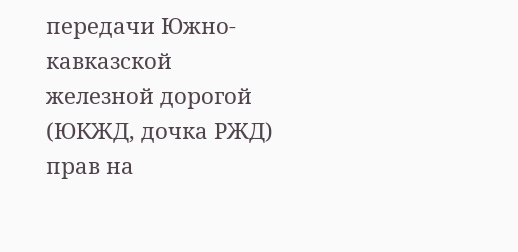передачи Южно-кавказской железной дорогой (ЮКЖД, дочка РЖД) прав на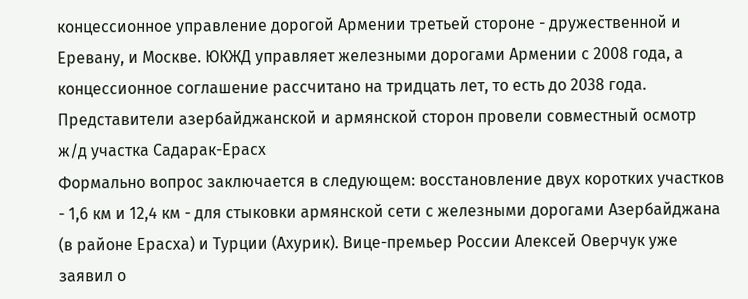концессионное управление дорогой Армении третьей стороне - дружественной и Еревану, и Москве. ЮКЖД управляет железными дорогами Армении с 2008 года, а концессионное соглашение рассчитано на тридцать лет, то есть до 2038 года.
Представители азербайджанской и армянской сторон провели совместный осмотр ж/д участка Садарак-Ерасх
Формально вопрос заключается в следующем: восстановление двух коротких участков - 1,6 км и 12,4 км - для стыковки армянской сети с железными дорогами Азербайджана (в районе Ерасха) и Турции (Ахурик). Вице-премьер России Алексей Оверчук уже заявил о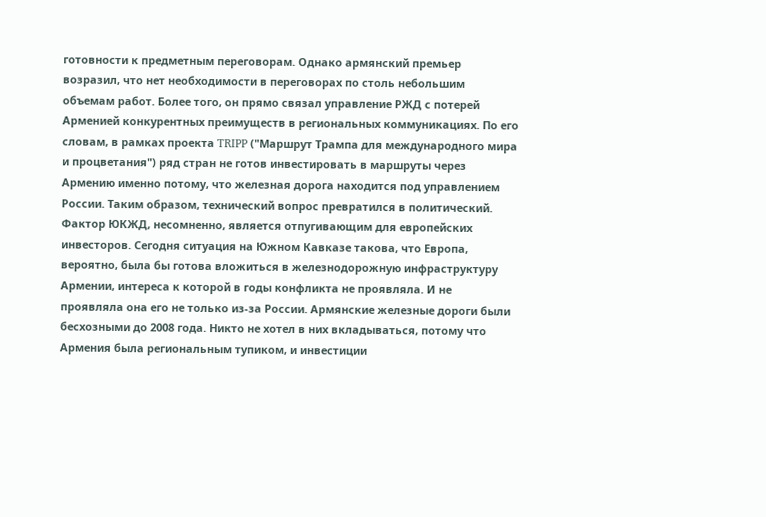готовности к предметным переговорам. Однако армянский премьер возразил, что нет необходимости в переговорах по столь небольшим объемам работ. Более того, он прямо связал управление РЖД с потерей Арменией конкурентных преимуществ в региональных коммуникациях. По его словам, в рамках проекта TRIPP ("Маршрут Трампа для международного мира и процветания") ряд стран не готов инвестировать в маршруты через Армению именно потому, что железная дорога находится под управлением России. Таким образом, технический вопрос превратился в политический.
Фактор ЮКЖД, несомненно, является отпугивающим для европейских инвесторов. Сегодня ситуация на Южном Кавказе такова, что Европа, вероятно, была бы готова вложиться в железнодорожную инфраструктуру Армении, интереса к которой в годы конфликта не проявляла. И не проявляла она его не только из-за России. Армянские железные дороги были бесхозными до 2008 года. Никто не хотел в них вкладываться, потому что Армения была региональным тупиком, и инвестиции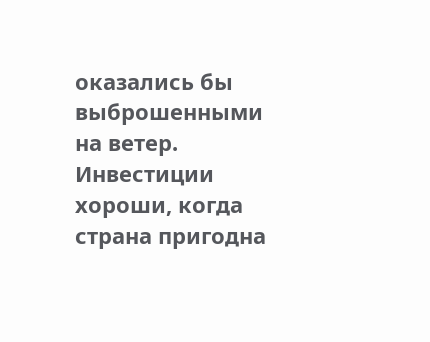оказались бы выброшенными на ветер. Инвестиции хороши, когда страна пригодна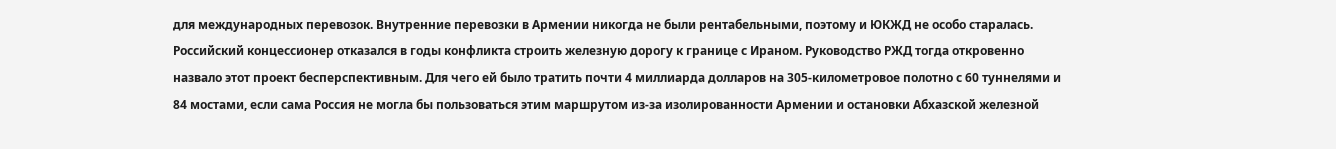для международных перевозок. Внутренние перевозки в Армении никогда не были рентабельными, поэтому и ЮКЖД не особо старалась. Российский концессионер отказался в годы конфликта строить железную дорогу к границе с Ираном. Руководство РЖД тогда откровенно назвало этот проект бесперспективным. Для чего ей было тратить почти 4 миллиарда долларов на 305-километровое полотно с 60 туннелями и 84 мостами, если сама Россия не могла бы пользоваться этим маршрутом из-за изолированности Армении и остановки Абхазской железной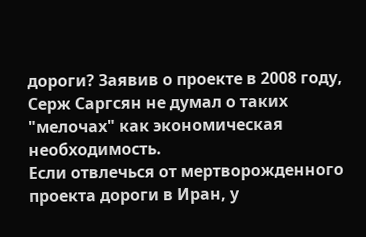дороги? Заявив о проекте в 2008 году, Серж Саргсян не думал о таких "мелочах" как экономическая необходимость.
Если отвлечься от мертворожденного проекта дороги в Иран, у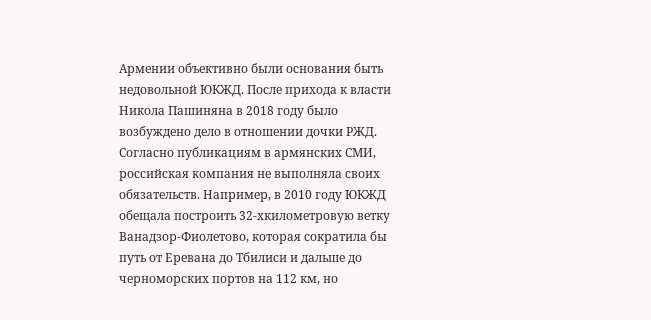Армении объективно были основания быть недовольной ЮКЖД. После прихода к власти Никола Пашиняна в 2018 году было возбуждено дело в отношении дочки РЖД. Согласно публикациям в армянских СМИ, российская компания не выполняла своих обязательств. Например, в 2010 году ЮКЖД обещала построить 32-хкилометровую ветку Ванадзор-Фиолетово, которая сократила бы путь от Еревана до Тбилиси и дальше до черноморских портов на 112 км, но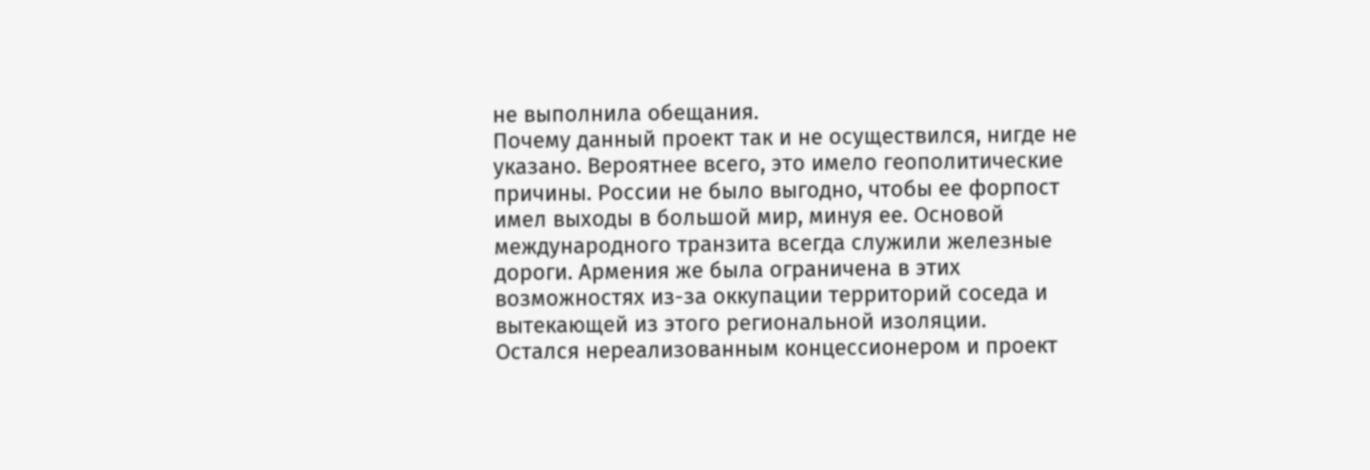не выполнила обещания.
Почему данный проект так и не осуществился, нигде не указано. Вероятнее всего, это имело геополитические причины. России не было выгодно, чтобы ее форпост имел выходы в большой мир, минуя ее. Основой международного транзита всегда служили железные дороги. Армения же была ограничена в этих возможностях из-за оккупации территорий соседа и вытекающей из этого региональной изоляции.
Остался нереализованным концессионером и проект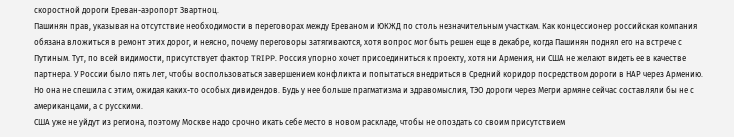скоростной дороги Ереван-аэропорт Звартноц.
Пашинян прав, указывая на отсутствие необходимости в переговорах между Ереваном и ЮКЖД по столь незначительным участкам. Как концессионер российская компания обязана вложиться в ремонт этих дорог, и неясно, почему переговоры затягиваются, хотя вопрос мог быть решен еще в декабре, когда Пашинян поднял его на встрече с Путиным. Тут, по всей видимости, присутствует фактор TRIPP. Россия упорно хочет присоединиться к проекту, хотя ни Армения, ни США не желают видеть ее в качестве партнера. У России было пять лет, чтобы воспользоваться завершением конфликта и попытаться внедриться в Средний коридор посредством дороги в НАР через Армению. Но она не спешила с этим, ожидая каких-то особых дивидендов. Будь у нее больше прагматизма и здравомыслия, ТЭО дороги через Мегри армяне сейчас составляли бы не с американцами, а с русскими.
США уже не уйдут из региона, поэтому Москве надо срочно икать себе место в новом раскладе, чтобы не опоздать со своим присутствием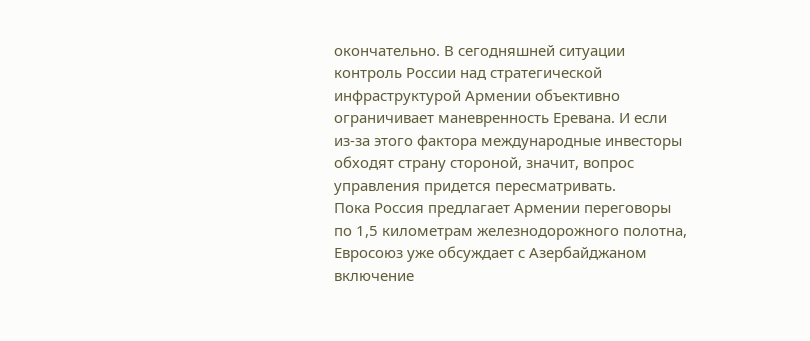окончательно. В сегодняшней ситуации контроль России над стратегической инфраструктурой Армении объективно ограничивает маневренность Еревана. И если из-за этого фактора международные инвесторы обходят страну стороной, значит, вопрос управления придется пересматривать.
Пока Россия предлагает Армении переговоры по 1,5 километрам железнодорожного полотна, Евросоюз уже обсуждает с Азербайджаном включение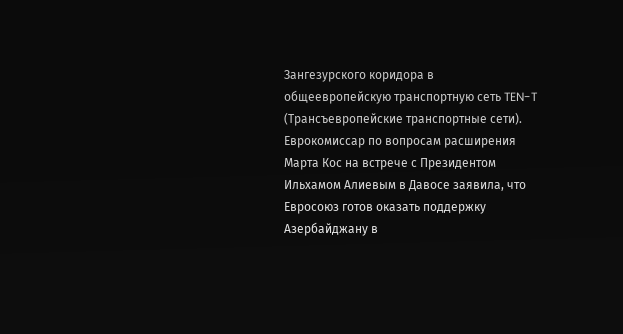Зангезурского коридора в общеевропейскую транспортную сеть TEN-T (Трансъевропейские транспортные сети). Еврокомиссар по вопросам расширения Марта Кос на встрече с Президентом Ильхамом Алиевым в Давосе заявила, что Евросоюз готов оказать поддержку Азербайджану в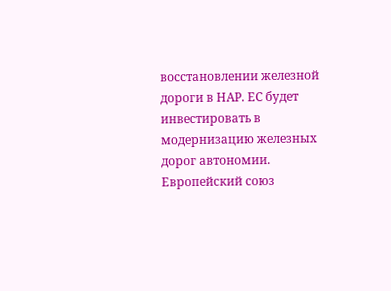восстановлении железной дороги в НАР. ЕС будет инвестировать в модернизацию железных дорог автономии. Европейский союз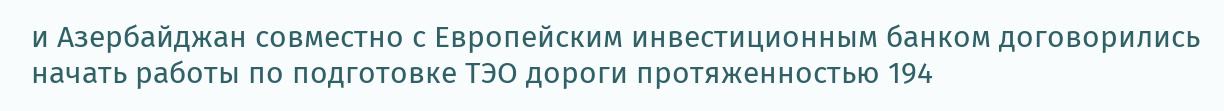и Азербайджан совместно с Европейским инвестиционным банком договорились начать работы по подготовке ТЭО дороги протяженностью 194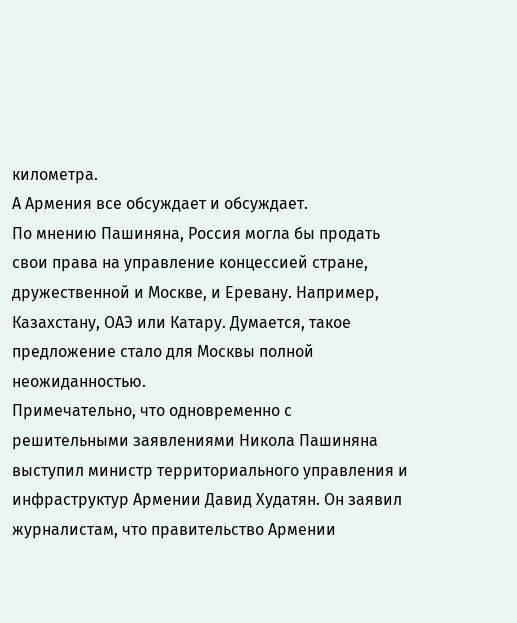километра.
А Армения все обсуждает и обсуждает.
По мнению Пашиняна, Россия могла бы продать свои права на управление концессией стране, дружественной и Москве, и Еревану. Например, Казахстану, ОАЭ или Катару. Думается, такое предложение стало для Москвы полной неожиданностью.
Примечательно, что одновременно с решительными заявлениями Никола Пашиняна выступил министр территориального управления и инфраструктур Армении Давид Худатян. Он заявил журналистам, что правительство Армении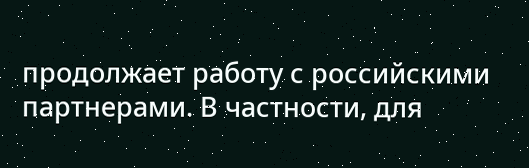продолжает работу с российскими партнерами. В частности, для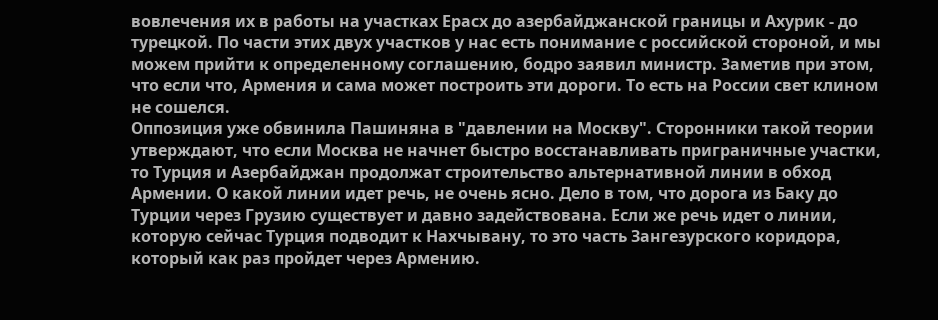вовлечения их в работы на участках Ерасх до азербайджанской границы и Ахурик - до турецкой. По части этих двух участков у нас есть понимание с российской стороной, и мы можем прийти к определенному соглашению, бодро заявил министр. Заметив при этом, что если что, Армения и сама может построить эти дороги. То есть на России свет клином не сошелся.
Оппозиция уже обвинила Пашиняна в "давлении на Москву". Сторонники такой теории утверждают, что если Москва не начнет быстро восстанавливать приграничные участки, то Турция и Азербайджан продолжат строительство альтернативной линии в обход Армении. О какой линии идет речь, не очень ясно. Дело в том, что дорога из Баку до Турции через Грузию существует и давно задействована. Если же речь идет о линии, которую сейчас Турция подводит к Нахчывану, то это часть Зангезурского коридора, который как раз пройдет через Армению.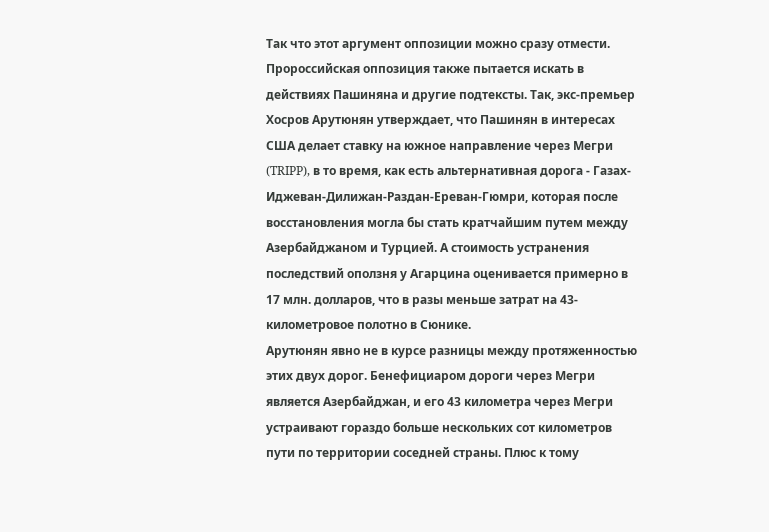Так что этот аргумент оппозиции можно сразу отмести.
Пророссийская оппозиция также пытается искать в действиях Пашиняна и другие подтексты. Так, экс-премьер Хосров Арутюнян утверждает, что Пашинян в интересах США делает ставку на южное направление через Мегри (TRIPP), в то время, как есть альтернативная дорога - Газах-Иджеван-Дилижан-Раздан-Ереван-Гюмри, которая после восстановления могла бы стать кратчайшим путем между Азербайджаном и Турцией. А стоимость устранения последствий оползня у Агарцина оценивается примерно в 17 млн. долларов, что в разы меньше затрат на 43-километровое полотно в Сюнике.
Арутюнян явно не в курсе разницы между протяженностью этих двух дорог. Бенефициаром дороги через Мегри является Азербайджан, и его 43 километра через Мегри устраивают гораздо больше нескольких сот километров пути по территории соседней страны. Плюс к тому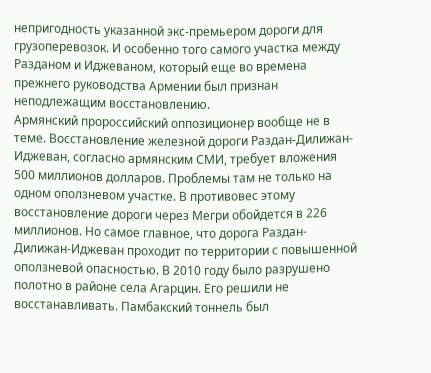непригодность указанной экс-премьером дороги для грузоперевозок. И особенно того самого участка между Разданом и Иджеваном, который еще во времена прежнего руководства Армении был признан неподлежащим восстановлению.
Армянский пророссийский оппозиционер вообще не в теме. Восстановление железной дороги Раздан-Дилижан-Иджеван, согласно армянским СМИ, требует вложения 500 миллионов долларов. Проблемы там не только на одном оползневом участке. В противовес этому восстановление дороги через Мегри обойдется в 226 миллионов. Но самое главное, что дорога Раздан-Дилижан-Иджеван проходит по территории с повышенной оползневой опасностью. В 2010 году было разрушено полотно в районе села Агарцин. Его решили не восстанавливать. Памбакский тоннель был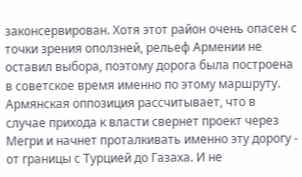законсервирован. Хотя этот район очень опасен с точки зрения оползней, рельеф Армении не оставил выбора, поэтому дорога была построена в советское время именно по этому маршруту.
Армянская оппозиция рассчитывает, что в случае прихода к власти свернет проект через Мегри и начнет проталкивать именно эту дорогу - от границы с Турцией до Газаха. И не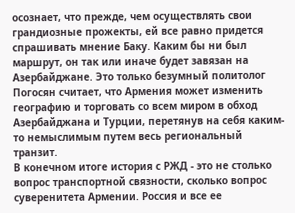осознает, что прежде, чем осуществлять свои грандиозные прожекты, ей все равно придется спрашивать мнение Баку. Каким бы ни был маршрут, он так или иначе будет завязан на Азербайджане. Это только безумный политолог Погосян считает, что Армения может изменить географию и торговать со всем миром в обход Азербайджана и Турции, перетянув на себя каким-то немыслимым путем весь региональный транзит.
В конечном итоге история с РЖД - это не столько вопрос транспортной связности, сколько вопрос суверенитета Армении. Россия и все ее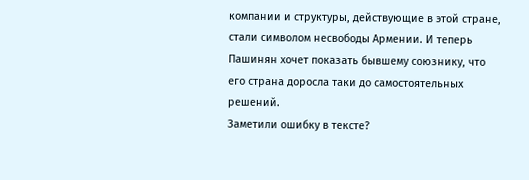компании и структуры, действующие в этой стране, стали символом несвободы Армении. И теперь Пашинян хочет показать бывшему союзнику, что его страна доросла таки до самостоятельных решений.
Заметили ошибку в тексте?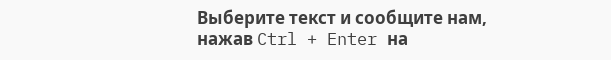Выберите текст и сообщите нам, нажав Ctrl + Enter на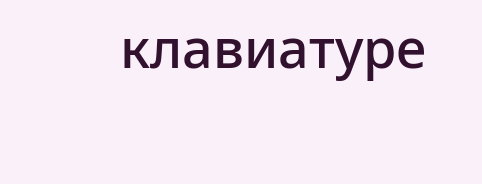клавиатуре